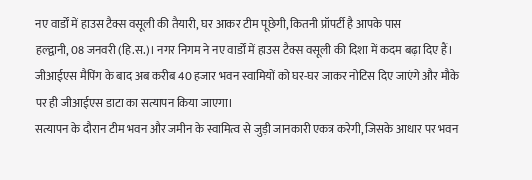नए वार्डों में हाउस टैक्स वसूली की तैयारी, घर आकर टीम पूछेगी, कितनी प्रॉपर्टी है आपके पास
हल्द्वानी, 08 जनवरी (हि.स.)। नगर निगम ने नए वार्डों में हाउस टैक्स वसूली की दिशा में कदम बढ़ा दिए हैं। जीआईएस मैपिंग के बाद अब करीब 40 हजार भवन स्वामियों को घर-घर जाकर नोटिस दिए जाएंगे और मौके पर ही जीआईएस डाटा का सत्यापन किया जाएगा।
सत्यापन के दौरान टीम भवन और जमीन के स्वामित्व से जुड़ी जानकारी एकत्र करेगी, जिसके आधार पर भवन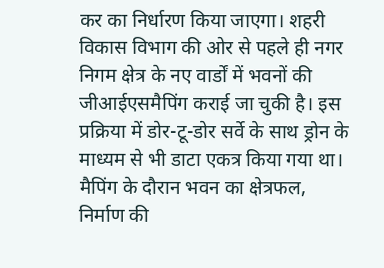कर का निर्धारण किया जाएगा। शहरी विकास विभाग की ओर से पहले ही नगर निगम क्षेत्र के नए वार्डों में भवनों की जीआईएसमैपिंग कराई जा चुकी है। इस प्रक्रिया में डोर-टू-डोर सर्वे के साथ ड्रोन के माध्यम से भी डाटा एकत्र किया गया था।
मैपिंग के दौरान भवन का क्षेत्रफल, निर्माण की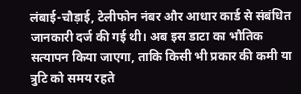लंबाई-चौड़ाई, टेलीफोन नंबर और आधार कार्ड से संबंधित जानकारी दर्ज की गई थी। अब इस डाटा का भौतिक सत्यापन किया जाएगा, ताकि किसी भी प्रकार की कमी या त्रुटि को समय रहते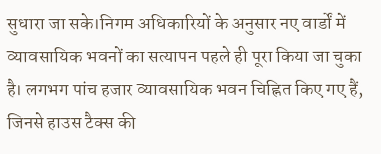सुधारा जा सके।निगम अधिकारियों के अनुसार नए वार्डों में व्यावसायिक भवनों का सत्यापन पहले ही पूरा किया जा चुका है। लगभग पांच हजार व्यावसायिक भवन चिह्नित किए गए हैं, जिनसे हाउस टैक्स की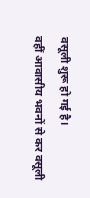वसूली शुरू हो गई है।
वहीं आवासीय भवनों से कर वसूली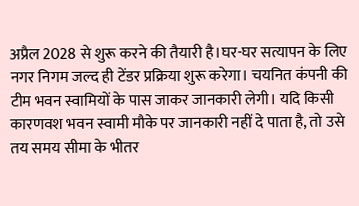अप्रैल 2028 से शुरू करने की तैयारी है।घर-घर सत्यापन के लिए नगर निगम जल्द ही टेंडर प्रक्रिया शुरू करेगा। चयनित कंपनी की टीम भवन स्वामियों के पास जाकर जानकारी लेगी। यदि किसी कारणवश भवन स्वामी मौके पर जानकारी नहीं दे पाता है, तो उसे तय समय सीमा के भीतर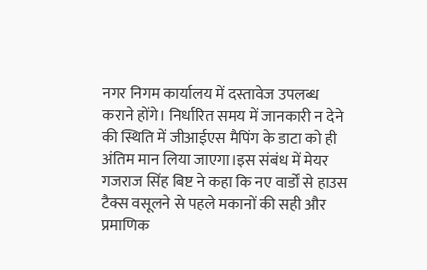नगर निगम कार्यालय में दस्तावेज उपलब्ध कराने होंगे। निर्धारित समय में जानकारी न देने की स्थिति में जीआईएस मैपिंग के डाटा को ही अंतिम मान लिया जाएगा।इस संबंध में मेयर गजराज सिंह बिष्ट ने कहा कि नए वार्डों से हाउस टैक्स वसूलने से पहले मकानों की सही और प्रमाणिक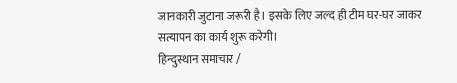जानकारी जुटाना जरूरी है। इसके लिए जल्द ही टीम घर-घर जाकर सत्यापन का कार्य शुरू करेगी।
हिन्दुस्थान समाचार /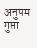अनुपम गुप्ता